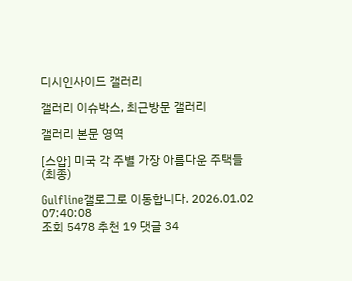디시인사이드 갤러리

갤러리 이슈박스, 최근방문 갤러리

갤러리 본문 영역

[스압] 미국 각 주별 가장 아름다운 주택들 (최종)

Gulfline갤로그로 이동합니다. 2026.01.02 07:40:08
조회 5478 추천 19 댓글 34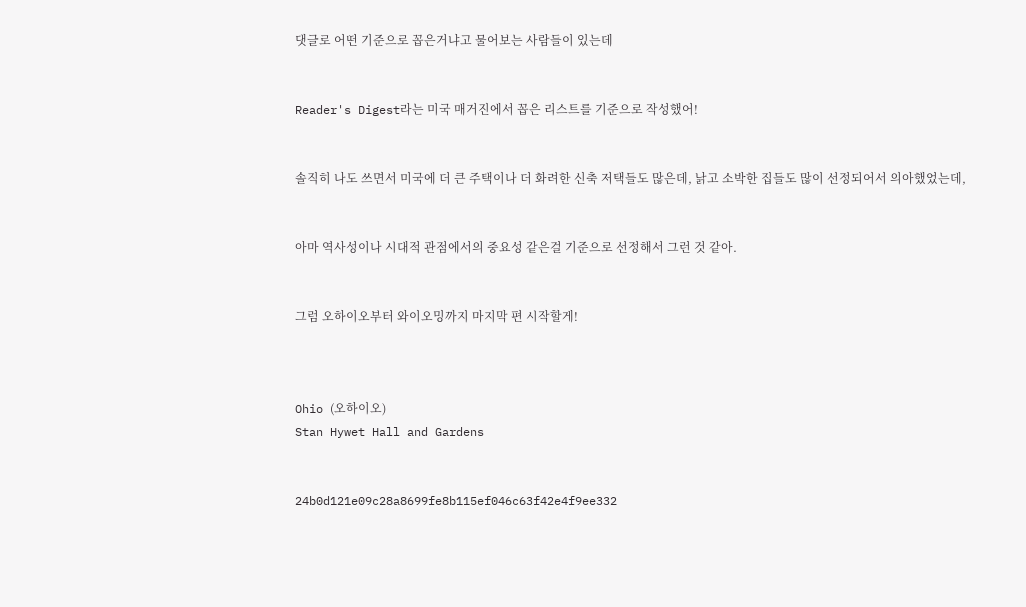댓글로 어떤 기준으로 꼽은거냐고 물어보는 사람들이 있는데


Reader's Digest라는 미국 매거진에서 꼽은 리스트를 기준으로 작성했어!


솔직히 나도 쓰면서 미국에 더 큰 주택이나 더 화려한 신축 저택들도 많은데, 낡고 소박한 집들도 많이 선정되어서 의아했었는데,


아마 역사성이나 시대적 관점에서의 중요성 같은걸 기준으로 선정해서 그런 것 같아.


그럼 오하이오부터 와이오밍까지 마지막 편 시작할게!



Ohio (오하이오)
Stan Hywet Hall and Gardens


24b0d121e09c28a8699fe8b115ef046c63f42e4f9ee332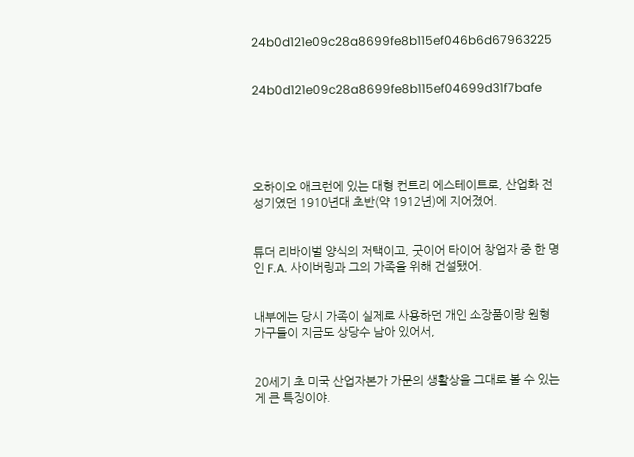24b0d121e09c28a8699fe8b115ef046b6d67963225


24b0d121e09c28a8699fe8b115ef04699d31f7bafe





오하이오 애크런에 있는 대형 컨트리 에스테이트로, 산업화 전성기였던 1910년대 초반(약 1912년)에 지어졌어.


튜더 리바이벌 양식의 저택이고, 굿이어 타이어 창업자 중 한 명인 F.A. 사이버링과 그의 가족을 위해 건설됐어.


내부에는 당시 가족이 실제로 사용하던 개인 소장품이랑 원형 가구들이 지금도 상당수 남아 있어서,


20세기 초 미국 산업자본가 가문의 생활상을 그대로 볼 수 있는 게 큰 특징이야.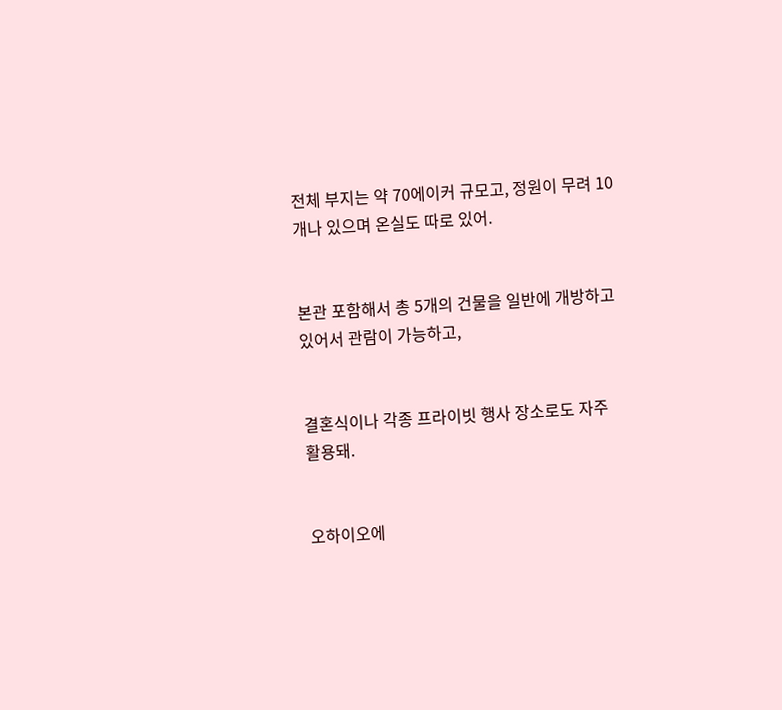전체 부지는 약 70에이커 규모고, 정원이 무려 10개나 있으며 온실도 따로 있어.


본관 포함해서 총 5개의 건물을 일반에 개방하고 있어서 관람이 가능하고,


결혼식이나 각종 프라이빗 행사 장소로도 자주 활용돼.


오하이오에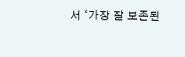서 ‘가장 잘 보존된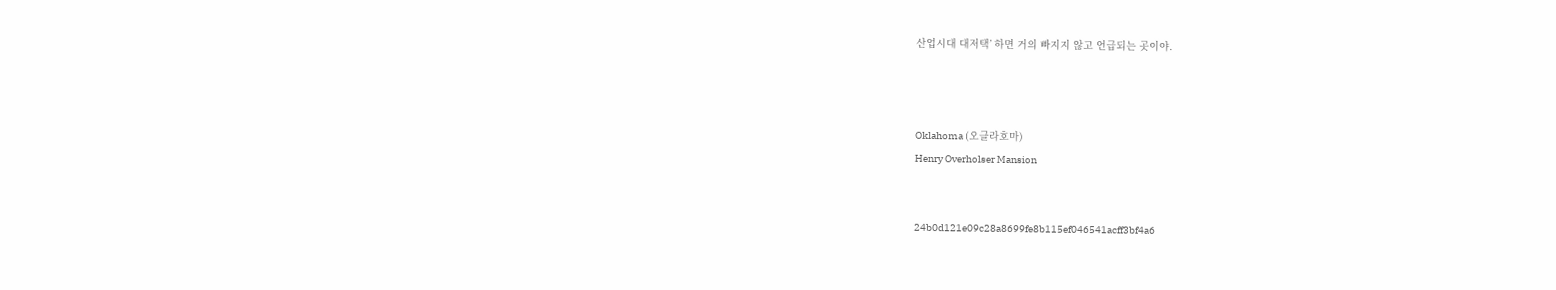산업시대 대저택’ 하면 거의 빠지지 않고 언급되는 곳이야.



Oklahoma (오클라호마)
Henry Overholser Mansion


24b0d121e09c28a8699fe8b115ef046541acff3bf4a6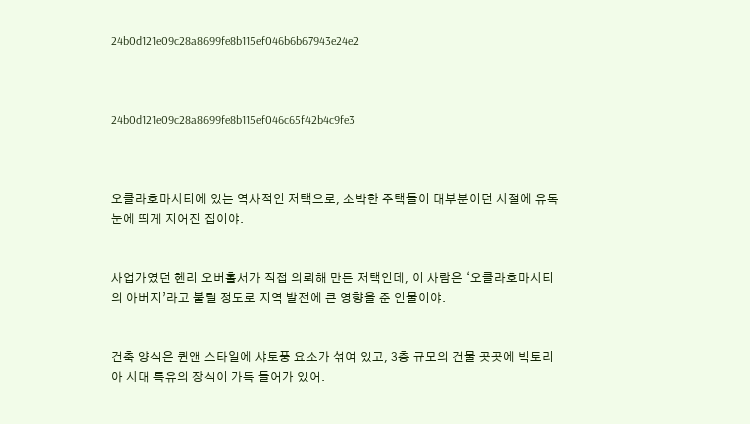24b0d121e09c28a8699fe8b115ef046b6b67943e24e2



24b0d121e09c28a8699fe8b115ef046c65f42b4c9fe3



오클라호마시티에 있는 역사적인 저택으로, 소박한 주택들이 대부분이던 시절에 유독 눈에 띄게 지어진 집이야.


사업가였던 헨리 오버홀서가 직접 의뢰해 만든 저택인데, 이 사람은 ‘오클라호마시티의 아버지’라고 불릴 정도로 지역 발전에 큰 영향을 준 인물이야.


건축 양식은 퀸앤 스타일에 샤토풍 요소가 섞여 있고, 3층 규모의 건물 곳곳에 빅토리아 시대 특유의 장식이 가득 들어가 있어.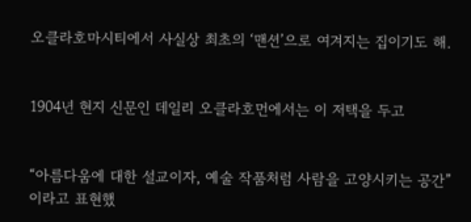오클라호마시티에서 사실상 최초의 ‘맨션’으로 여겨지는 집이기도 해.


1904년 현지 신문인 데일리 오클라호먼에서는 이 저택을 두고


“아름다움에 대한 설교이자, 예술 작품처럼 사람을 고양시키는 공간”이라고 표현했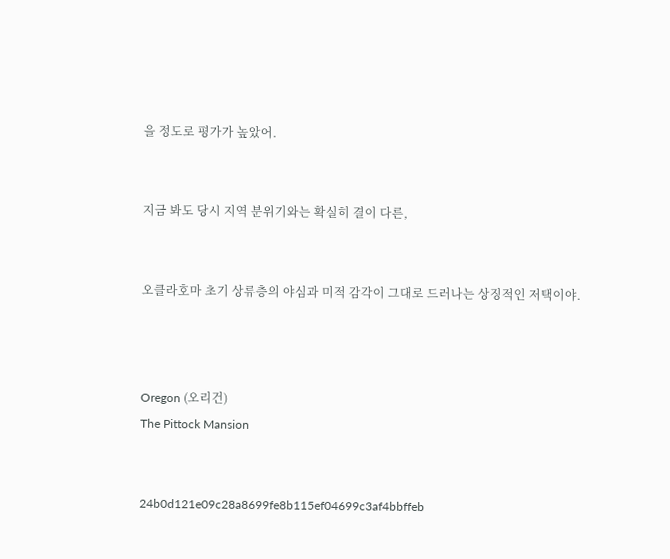을 정도로 평가가 높았어.


지금 봐도 당시 지역 분위기와는 확실히 결이 다른,


오클라호마 초기 상류층의 야심과 미적 감각이 그대로 드러나는 상징적인 저택이야.



Oregon (오리건)
The Pittock Mansion


24b0d121e09c28a8699fe8b115ef04699c3af4bbffeb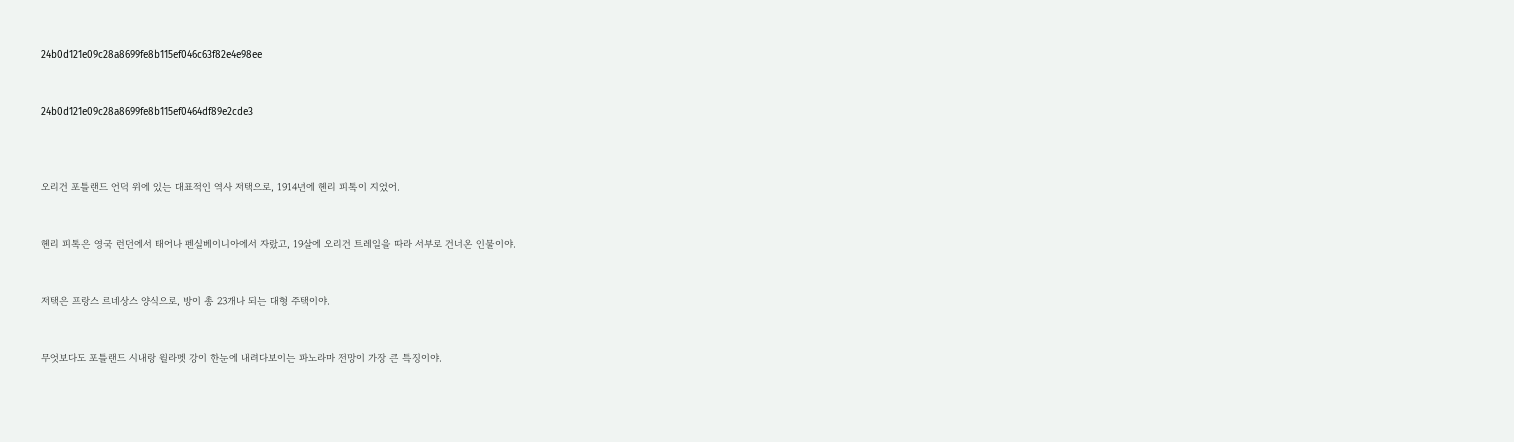24b0d121e09c28a8699fe8b115ef046c63f82e4e98ee


24b0d121e09c28a8699fe8b115ef0464df89e2cde3



오리건 포틀랜드 언덕 위에 있는 대표적인 역사 저택으로, 1914년에 헨리 피톡이 지었어.


헨리 피톡은 영국 런던에서 태어나 펜실베이니아에서 자랐고, 19살에 오리건 트레일을 따라 서부로 건너온 인물이야.


저택은 프랑스 르네상스 양식으로, 방이 총 23개나 되는 대형 주택이야.


무엇보다도 포틀랜드 시내랑 윌라멧 강이 한눈에 내려다보이는 파노라마 전망이 가장 큰 특징이야.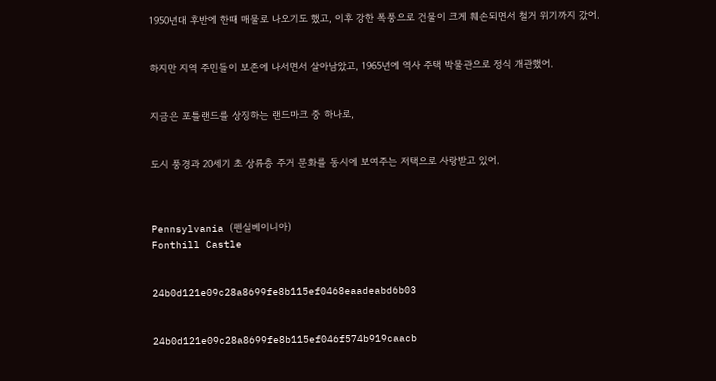1950년대 후반에 한때 매물로 나오기도 했고, 이후 강한 폭풍으로 건물이 크게 훼손되면서 철거 위기까지 갔어.


하지만 지역 주민들이 보존에 나서면서 살아남았고, 1965년에 역사 주택 박물관으로 정식 개관했어.


지금은 포틀랜드를 상징하는 랜드마크 중 하나로,


도시 풍경과 20세기 초 상류층 주거 문화를 동시에 보여주는 저택으로 사랑받고 있어.



Pennsylvania (펜실베이니아)
Fonthill Castle


24b0d121e09c28a8699fe8b115ef0468eaadeabd6b03


24b0d121e09c28a8699fe8b115ef046f574b919caacb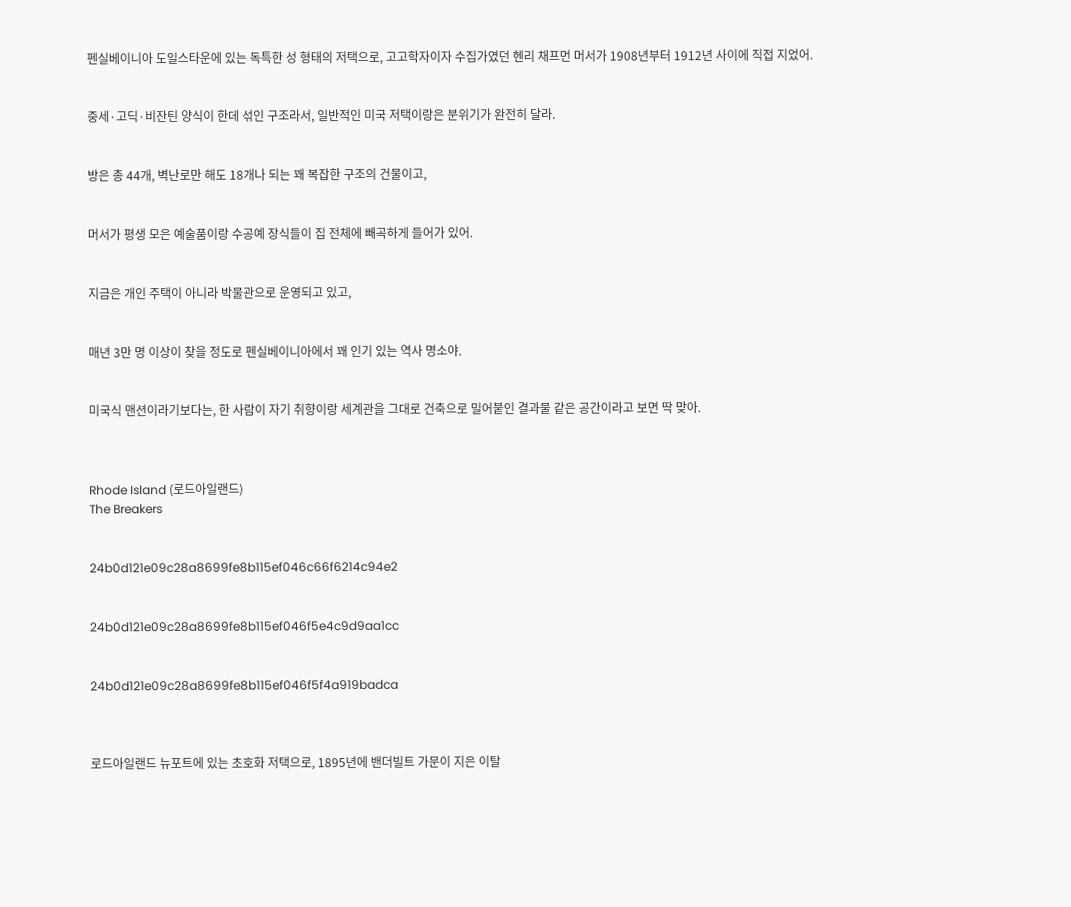펜실베이니아 도일스타운에 있는 독특한 성 형태의 저택으로, 고고학자이자 수집가였던 헨리 채프먼 머서가 1908년부터 1912년 사이에 직접 지었어.


중세·고딕·비잔틴 양식이 한데 섞인 구조라서, 일반적인 미국 저택이랑은 분위기가 완전히 달라.


방은 총 44개, 벽난로만 해도 18개나 되는 꽤 복잡한 구조의 건물이고,


머서가 평생 모은 예술품이랑 수공예 장식들이 집 전체에 빼곡하게 들어가 있어.


지금은 개인 주택이 아니라 박물관으로 운영되고 있고,


매년 3만 명 이상이 찾을 정도로 펜실베이니아에서 꽤 인기 있는 역사 명소야.


미국식 맨션이라기보다는, 한 사람이 자기 취향이랑 세계관을 그대로 건축으로 밀어붙인 결과물 같은 공간이라고 보면 딱 맞아.



Rhode Island (로드아일랜드)
The Breakers


24b0d121e09c28a8699fe8b115ef046c66f6214c94e2


24b0d121e09c28a8699fe8b115ef046f5e4c9d9aa1cc


24b0d121e09c28a8699fe8b115ef046f5f4a919badca



로드아일랜드 뉴포트에 있는 초호화 저택으로, 1895년에 밴더빌트 가문이 지은 이탈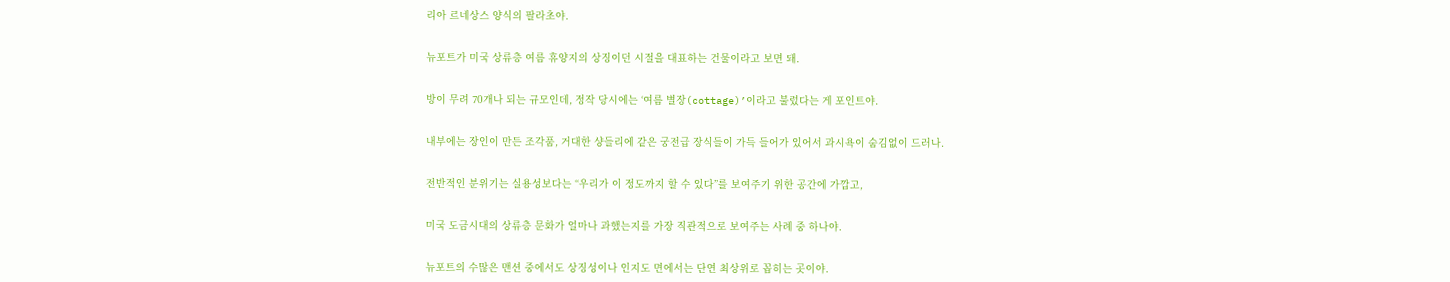리아 르네상스 양식의 팔라초야.


뉴포트가 미국 상류층 여름 휴양지의 상징이던 시절을 대표하는 건물이라고 보면 돼.


방이 무려 70개나 되는 규모인데, 정작 당시에는 ‘여름 별장(cottage)’이라고 불렀다는 게 포인트야.


내부에는 장인이 만든 조각품, 거대한 샹들리에 같은 궁전급 장식들이 가득 들어가 있어서 과시욕이 숨김없이 드러나.


전반적인 분위기는 실용성보다는 “우리가 이 정도까지 할 수 있다”를 보여주기 위한 공간에 가깝고,


미국 도금시대의 상류층 문화가 얼마나 과했는지를 가장 직관적으로 보여주는 사례 중 하나야.


뉴포트의 수많은 맨션 중에서도 상징성이나 인지도 면에서는 단연 최상위로 꼽히는 곳이야.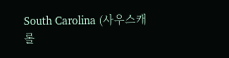South Carolina (사우스캐롤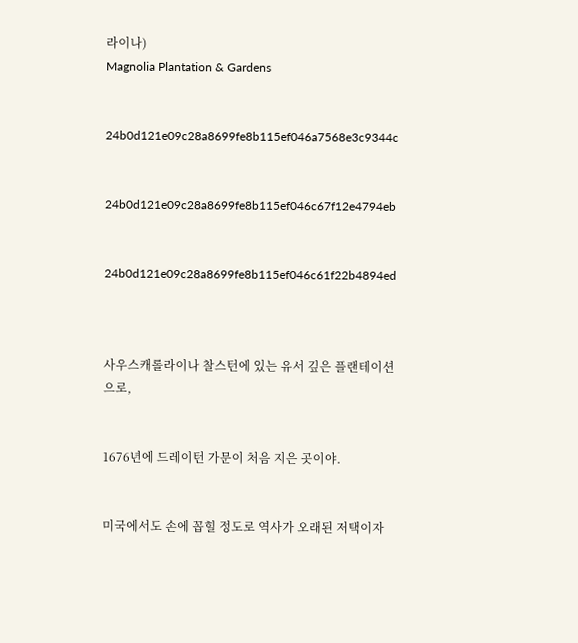라이나)
Magnolia Plantation & Gardens


24b0d121e09c28a8699fe8b115ef046a7568e3c9344c


24b0d121e09c28a8699fe8b115ef046c67f12e4794eb


24b0d121e09c28a8699fe8b115ef046c61f22b4894ed



사우스캐롤라이나 찰스턴에 있는 유서 깊은 플랜테이션으로,


1676년에 드레이턴 가문이 처음 지은 곳이야.


미국에서도 손에 꼽힐 정도로 역사가 오래된 저택이자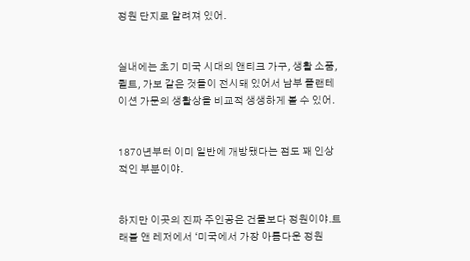정원 단지로 알려져 있어.


실내에는 초기 미국 시대의 앤티크 가구, 생활 소품, 퀼트, 가보 같은 것들이 전시돼 있어서 남부 플랜테이션 가문의 생활상을 비교적 생생하게 볼 수 있어.


1870년부터 이미 일반에 개방됐다는 점도 꽤 인상적인 부분이야.


하지만 이곳의 진짜 주인공은 건물보다 정원이야.트래블 앤 레저에서 ‘미국에서 가장 아름다운 정원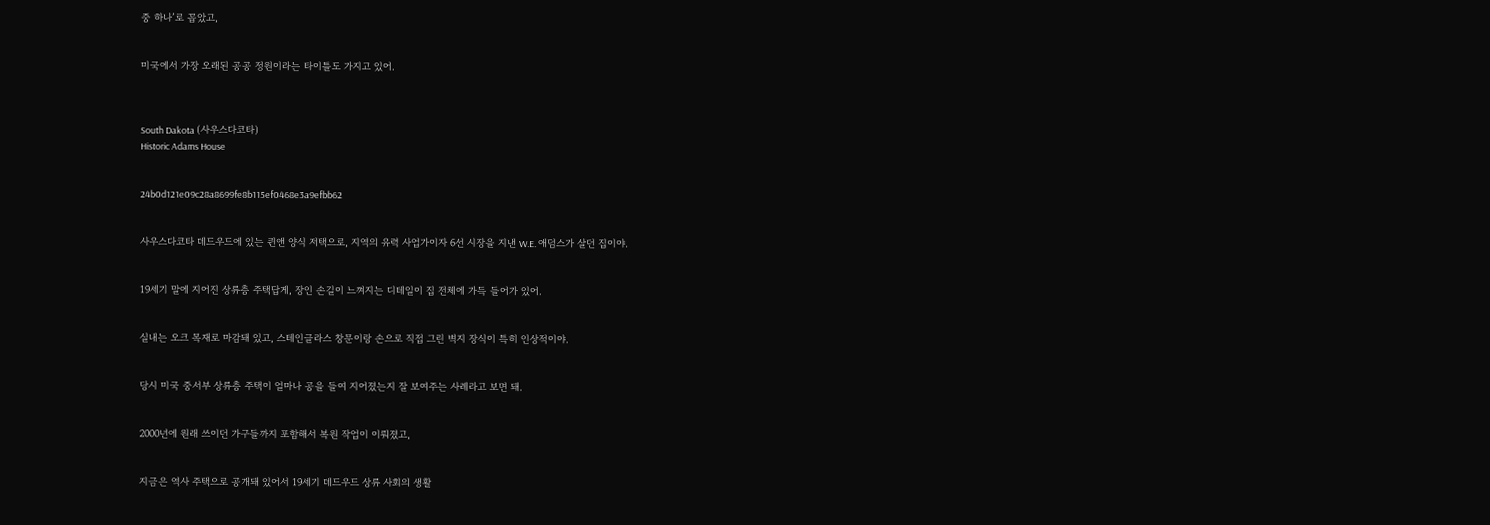중 하나’로 꼽았고,


미국에서 가장 오래된 공공 정원이라는 타이틀도 가지고 있어.



South Dakota (사우스다코타)
Historic Adams House


24b0d121e09c28a8699fe8b115ef0468e3a9efbb62


사우스다코타 데드우드에 있는 퀸앤 양식 저택으로, 지역의 유력 사업가이자 6선 시장을 지낸 W.E. 애덤스가 살던 집이야.


19세기 말에 지어진 상류층 주택답게, 장인 손길이 느껴지는 디테일이 집 전체에 가득 들어가 있어.


실내는 오크 목재로 마감돼 있고, 스테인글라스 창문이랑 손으로 직접 그린 벽지 장식이 특히 인상적이야.


당시 미국 중서부 상류층 주택이 얼마나 공을 들여 지어졌는지 잘 보여주는 사례라고 보면 돼.


2000년에 원래 쓰이던 가구들까지 포함해서 복원 작업이 이뤄졌고,


지금은 역사 주택으로 공개돼 있어서 19세기 데드우드 상류 사회의 생활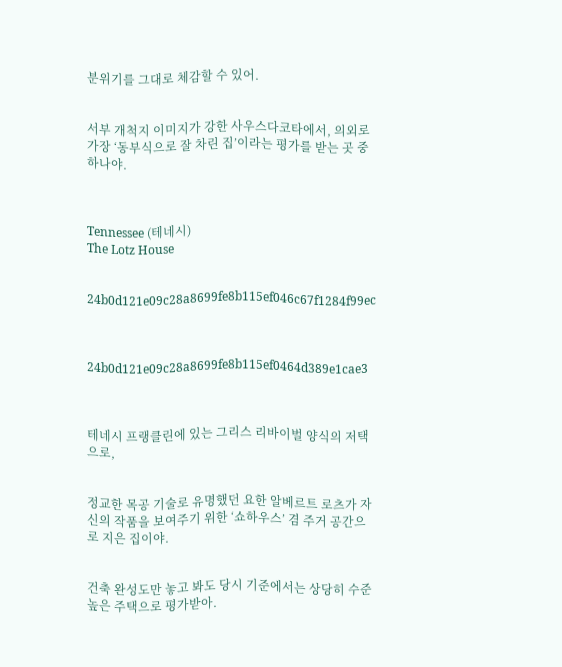분위기를 그대로 체감할 수 있어.


서부 개척지 이미지가 강한 사우스다코타에서, 의외로 가장 ‘동부식으로 잘 차린 집’이라는 평가를 받는 곳 중 하나야.



Tennessee (테네시)
The Lotz House


24b0d121e09c28a8699fe8b115ef046c67f1284f99ec



24b0d121e09c28a8699fe8b115ef0464d389e1cae3



테네시 프랭클린에 있는 그리스 리바이벌 양식의 저택으로,


정교한 목공 기술로 유명했던 요한 알베르트 로츠가 자신의 작품을 보여주기 위한 ‘쇼하우스’ 겸 주거 공간으로 지은 집이야.


건축 완성도만 놓고 봐도 당시 기준에서는 상당히 수준 높은 주택으로 평가받아.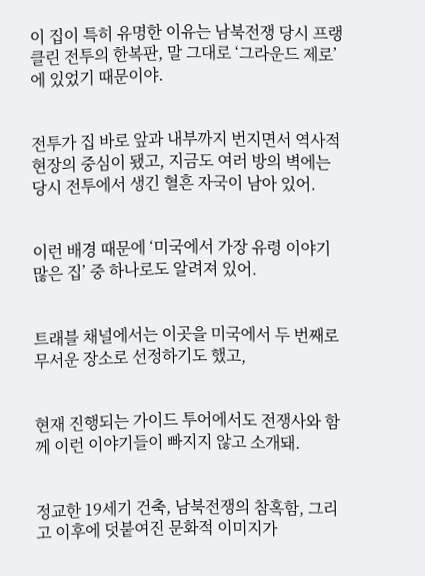이 집이 특히 유명한 이유는 남북전쟁 당시 프랭클린 전투의 한복판, 말 그대로 ‘그라운드 제로’에 있었기 때문이야.


전투가 집 바로 앞과 내부까지 번지면서 역사적 현장의 중심이 됐고, 지금도 여러 방의 벽에는 당시 전투에서 생긴 혈흔 자국이 남아 있어.


이런 배경 때문에 ‘미국에서 가장 유령 이야기 많은 집’ 중 하나로도 알려져 있어.


트래블 채널에서는 이곳을 미국에서 두 번째로 무서운 장소로 선정하기도 했고,


현재 진행되는 가이드 투어에서도 전쟁사와 함께 이런 이야기들이 빠지지 않고 소개돼.


정교한 19세기 건축, 남북전쟁의 참혹함, 그리고 이후에 덧붙여진 문화적 이미지가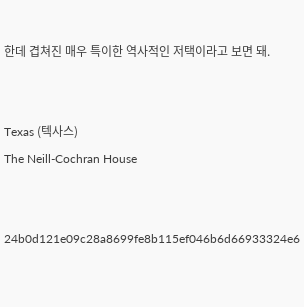한데 겹쳐진 매우 특이한 역사적인 저택이라고 보면 돼.


Texas (텍사스)
The Neill-Cochran House


24b0d121e09c28a8699fe8b115ef046b6d66933324e6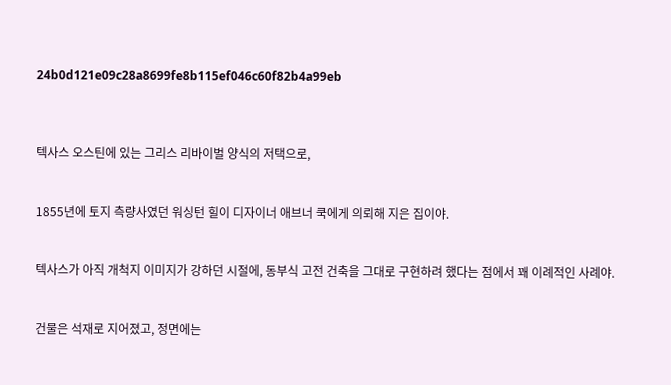24b0d121e09c28a8699fe8b115ef046c60f82b4a99eb



텍사스 오스틴에 있는 그리스 리바이벌 양식의 저택으로,


1855년에 토지 측량사였던 워싱턴 힐이 디자이너 애브너 쿡에게 의뢰해 지은 집이야.


텍사스가 아직 개척지 이미지가 강하던 시절에, 동부식 고전 건축을 그대로 구현하려 했다는 점에서 꽤 이례적인 사례야.


건물은 석재로 지어졌고, 정면에는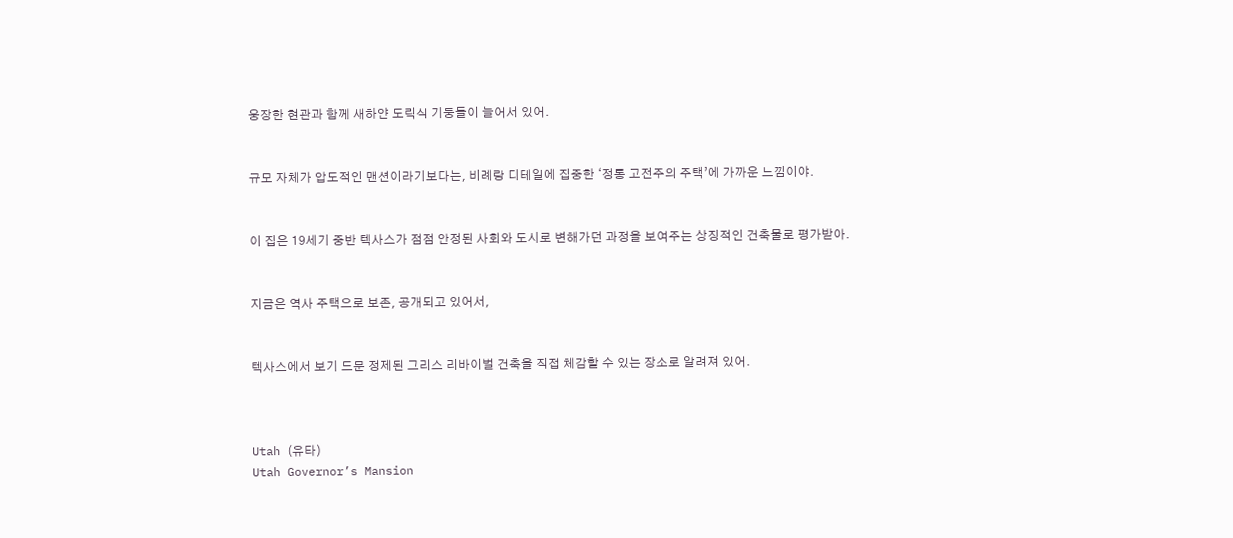웅장한 현관과 함께 새하얀 도릭식 기둥들이 늘어서 있어.


규모 자체가 압도적인 맨션이라기보다는, 비례랑 디테일에 집중한 ‘정통 고전주의 주택’에 가까운 느낌이야.


이 집은 19세기 중반 텍사스가 점점 안정된 사회와 도시로 변해가던 과정을 보여주는 상징적인 건축물로 평가받아.


지금은 역사 주택으로 보존, 공개되고 있어서,


텍사스에서 보기 드문 정제된 그리스 리바이벌 건축을 직접 체감할 수 있는 장소로 알려져 있어.



Utah (유타)
Utah Governor’s Mansion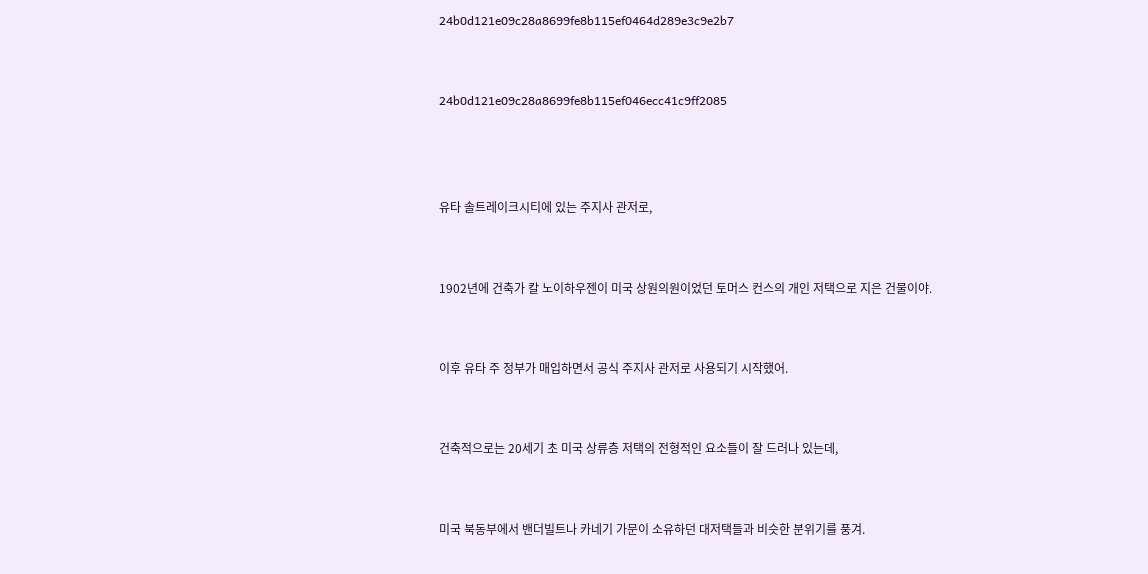24b0d121e09c28a8699fe8b115ef0464d289e3c9e2b7


24b0d121e09c28a8699fe8b115ef046ecc41c9ff2085



유타 솔트레이크시티에 있는 주지사 관저로,


1902년에 건축가 칼 노이하우젠이 미국 상원의원이었던 토머스 컨스의 개인 저택으로 지은 건물이야.


이후 유타 주 정부가 매입하면서 공식 주지사 관저로 사용되기 시작했어.


건축적으로는 20세기 초 미국 상류층 저택의 전형적인 요소들이 잘 드러나 있는데,


미국 북동부에서 밴더빌트나 카네기 가문이 소유하던 대저택들과 비슷한 분위기를 풍겨.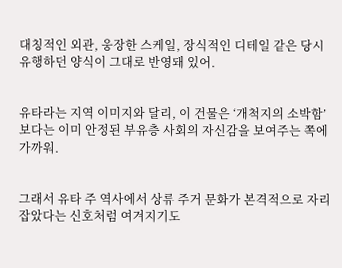대칭적인 외관, 웅장한 스케일, 장식적인 디테일 같은 당시 유행하던 양식이 그대로 반영돼 있어.


유타라는 지역 이미지와 달리, 이 건물은 ‘개척지의 소박함’보다는 이미 안정된 부유층 사회의 자신감을 보여주는 쪽에 가까워.


그래서 유타 주 역사에서 상류 주거 문화가 본격적으로 자리 잡았다는 신호처럼 여겨지기도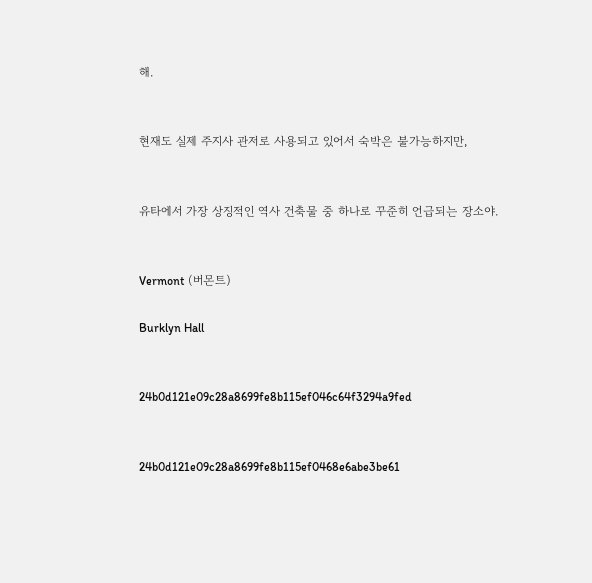해.


현재도 실제 주지사 관저로 사용되고 있어서 숙박은 불가능하지만,


유타에서 가장 상징적인 역사 건축물 중 하나로 꾸준히 언급되는 장소야.


Vermont (버몬트)

Burklyn Hall


24b0d121e09c28a8699fe8b115ef046c64f3294a9fed


24b0d121e09c28a8699fe8b115ef0468e6abe3be61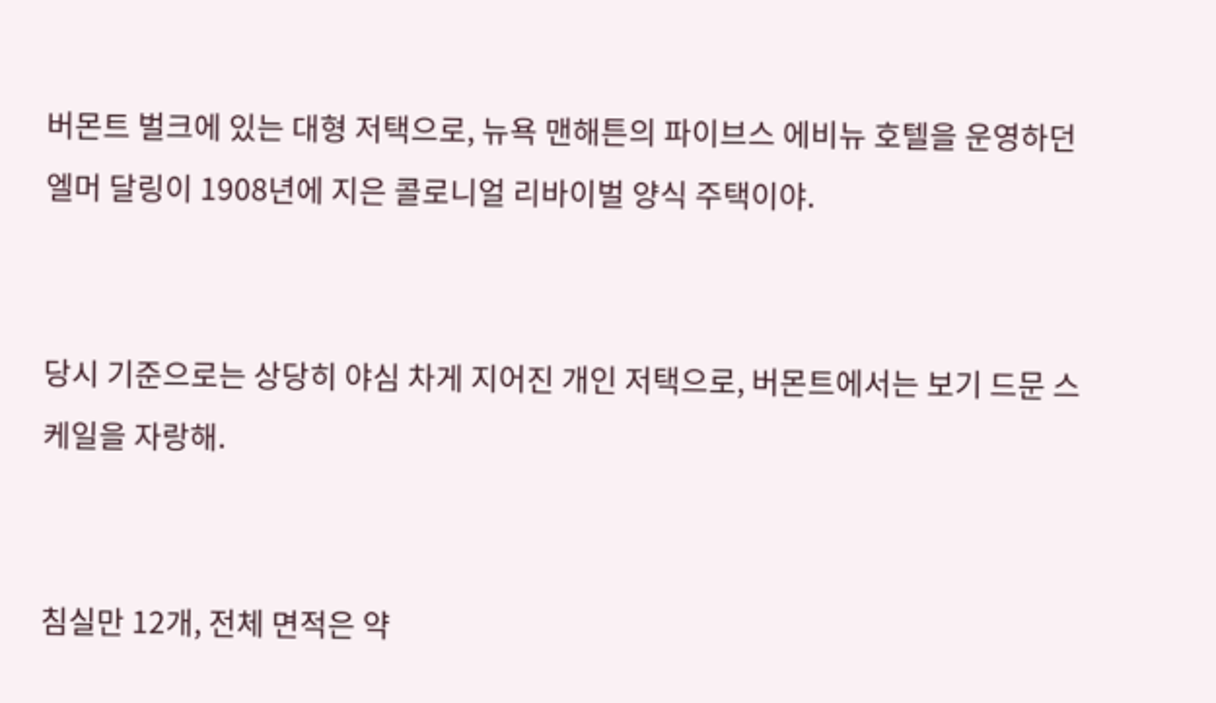버몬트 벌크에 있는 대형 저택으로, 뉴욕 맨해튼의 파이브스 에비뉴 호텔을 운영하던 엘머 달링이 1908년에 지은 콜로니얼 리바이벌 양식 주택이야.


당시 기준으로는 상당히 야심 차게 지어진 개인 저택으로, 버몬트에서는 보기 드문 스케일을 자랑해.


침실만 12개, 전체 면적은 약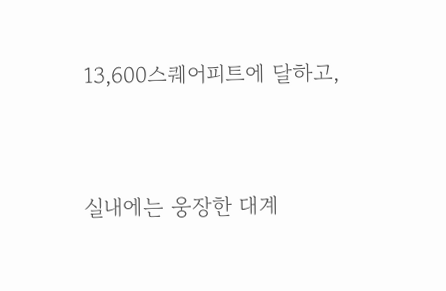13,600스퀘어피트에 달하고,


실내에는 웅장한 대계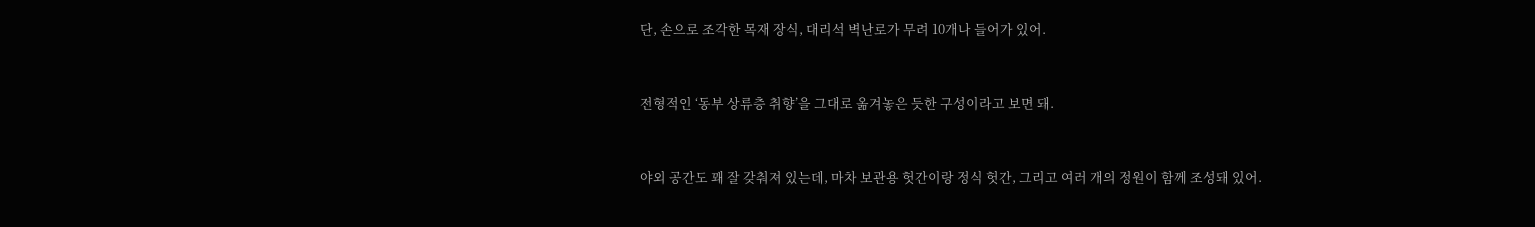단, 손으로 조각한 목재 장식, 대리석 벽난로가 무려 10개나 들어가 있어.


전형적인 ‘동부 상류층 취향’을 그대로 옮겨놓은 듯한 구성이라고 보면 돼.


야외 공간도 꽤 잘 갖춰져 있는데, 마차 보관용 헛간이랑 정식 헛간, 그리고 여러 개의 정원이 함께 조성돼 있어.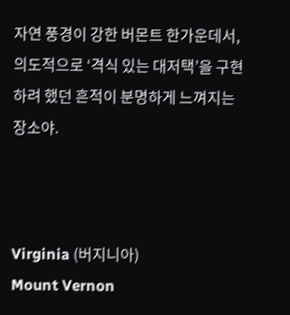자연 풍경이 강한 버몬트 한가운데서, 의도적으로 ‘격식 있는 대저택’을 구현하려 했던 흔적이 분명하게 느껴지는 장소야.



Virginia (버지니아)
Mount Vernon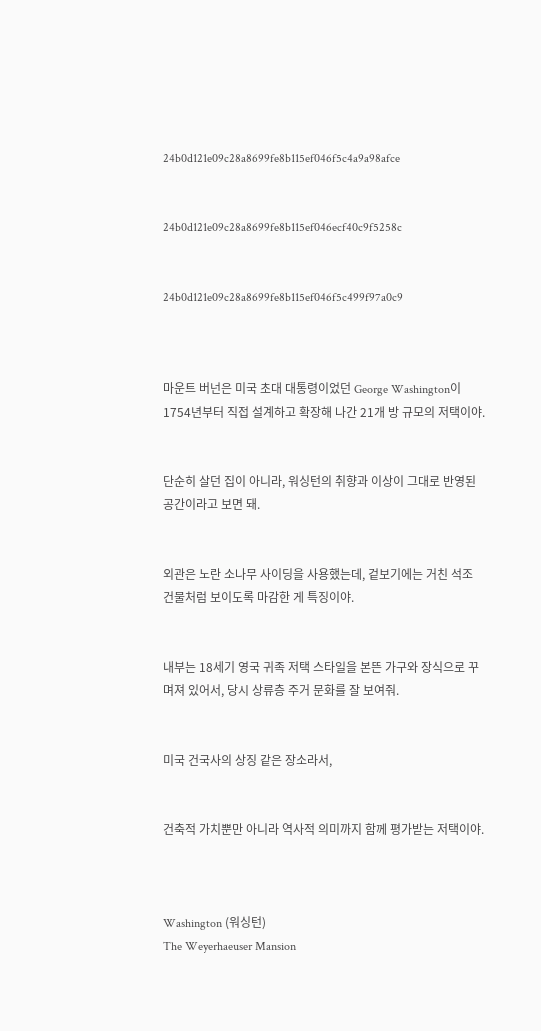24b0d121e09c28a8699fe8b115ef046f5c4a9a98afce


24b0d121e09c28a8699fe8b115ef046ecf40c9f5258c


24b0d121e09c28a8699fe8b115ef046f5c499f97a0c9



마운트 버넌은 미국 초대 대통령이었던 George Washington이 1754년부터 직접 설계하고 확장해 나간 21개 방 규모의 저택이야.


단순히 살던 집이 아니라, 워싱턴의 취향과 이상이 그대로 반영된 공간이라고 보면 돼.


외관은 노란 소나무 사이딩을 사용했는데, 겉보기에는 거친 석조 건물처럼 보이도록 마감한 게 특징이야.


내부는 18세기 영국 귀족 저택 스타일을 본뜬 가구와 장식으로 꾸며져 있어서, 당시 상류층 주거 문화를 잘 보여줘.


미국 건국사의 상징 같은 장소라서,


건축적 가치뿐만 아니라 역사적 의미까지 함께 평가받는 저택이야.



Washington (워싱턴)
The Weyerhaeuser Mansion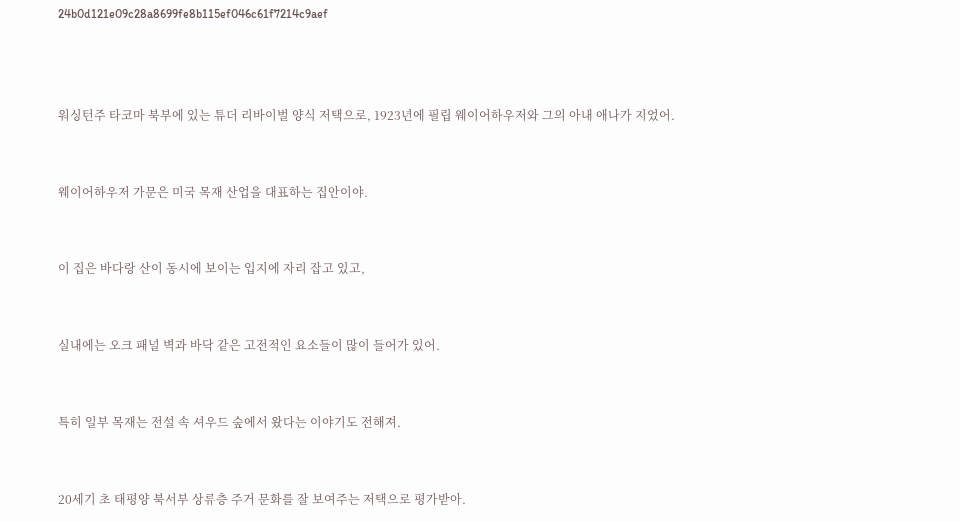24b0d121e09c28a8699fe8b115ef046c61f7214c9aef



워싱턴주 타코마 북부에 있는 튜더 리바이벌 양식 저택으로, 1923년에 필립 웨이어하우저와 그의 아내 애나가 지었어.


웨이어하우저 가문은 미국 목재 산업을 대표하는 집안이야.


이 집은 바다랑 산이 동시에 보이는 입지에 자리 잡고 있고,


실내에는 오크 패널 벽과 바닥 같은 고전적인 요소들이 많이 들어가 있어.


특히 일부 목재는 전설 속 셔우드 숲에서 왔다는 이야기도 전해져.


20세기 초 태평양 북서부 상류층 주거 문화를 잘 보여주는 저택으로 평가받아.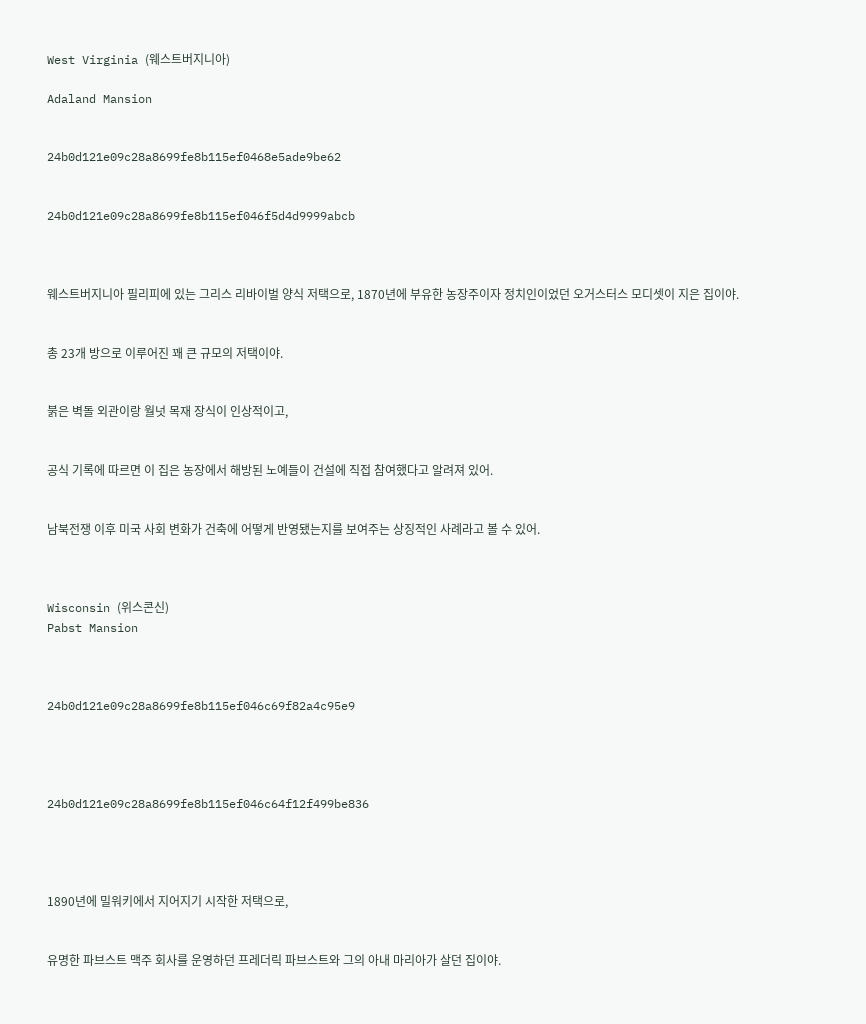West Virginia (웨스트버지니아)

Adaland Mansion


24b0d121e09c28a8699fe8b115ef0468e5ade9be62


24b0d121e09c28a8699fe8b115ef046f5d4d9999abcb



웨스트버지니아 필리피에 있는 그리스 리바이벌 양식 저택으로, 1870년에 부유한 농장주이자 정치인이었던 오거스터스 모디셋이 지은 집이야.


총 23개 방으로 이루어진 꽤 큰 규모의 저택이야.


붉은 벽돌 외관이랑 월넛 목재 장식이 인상적이고,


공식 기록에 따르면 이 집은 농장에서 해방된 노예들이 건설에 직접 참여했다고 알려져 있어.


남북전쟁 이후 미국 사회 변화가 건축에 어떻게 반영됐는지를 보여주는 상징적인 사례라고 볼 수 있어.



Wisconsin (위스콘신)
Pabst Mansion



24b0d121e09c28a8699fe8b115ef046c69f82a4c95e9




24b0d121e09c28a8699fe8b115ef046c64f12f499be836




1890년에 밀워키에서 지어지기 시작한 저택으로,


유명한 파브스트 맥주 회사를 운영하던 프레더릭 파브스트와 그의 아내 마리아가 살던 집이야.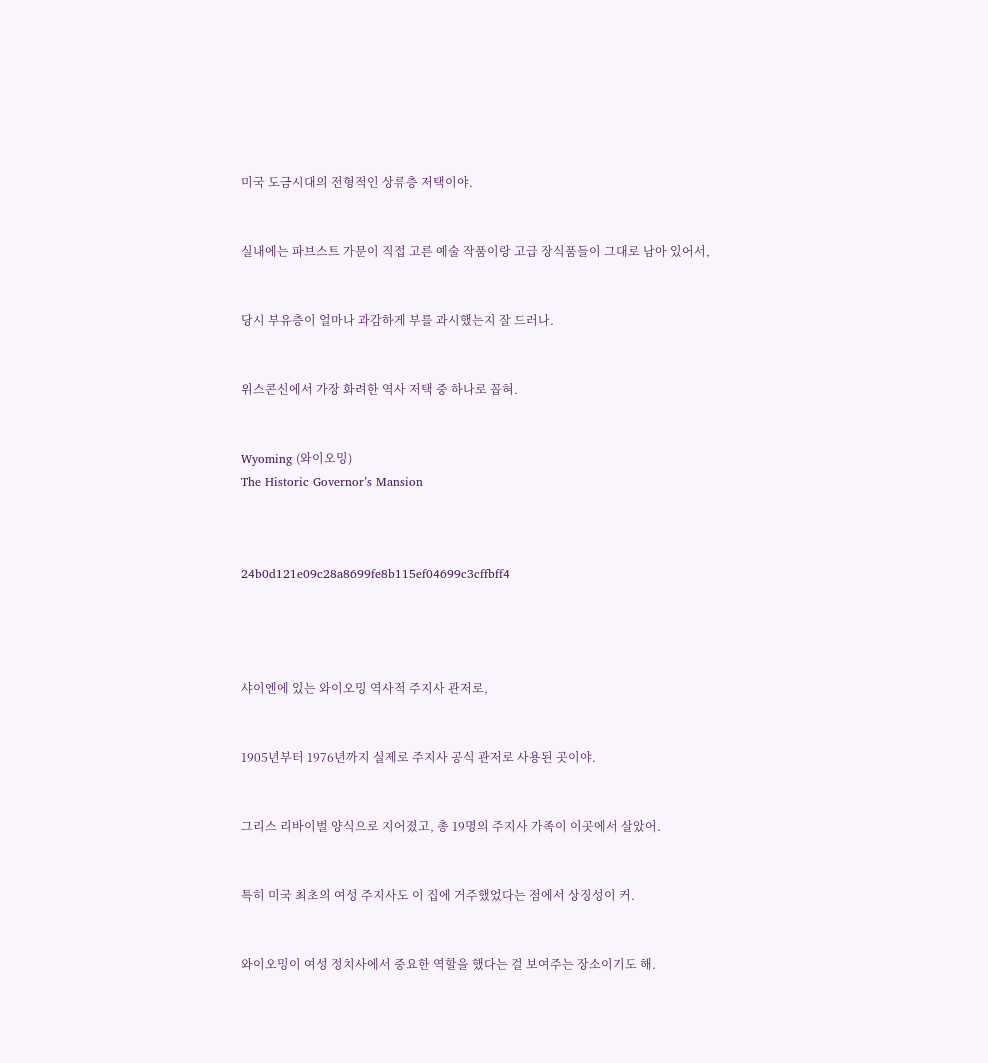미국 도금시대의 전형적인 상류층 저택이야.


실내에는 파브스트 가문이 직접 고른 예술 작품이랑 고급 장식품들이 그대로 남아 있어서,


당시 부유층이 얼마나 과감하게 부를 과시했는지 잘 드러나.


위스콘신에서 가장 화려한 역사 저택 중 하나로 꼽혀.


Wyoming (와이오밍)
The Historic Governor’s Mansion



24b0d121e09c28a8699fe8b115ef04699c3cffbff4




샤이엔에 있는 와이오밍 역사적 주지사 관저로,


1905년부터 1976년까지 실제로 주지사 공식 관저로 사용된 곳이야.


그리스 리바이벌 양식으로 지어졌고, 총 19명의 주지사 가족이 이곳에서 살았어.


특히 미국 최초의 여성 주지사도 이 집에 거주했었다는 점에서 상징성이 커.


와이오밍이 여성 정치사에서 중요한 역할을 했다는 걸 보여주는 장소이기도 해.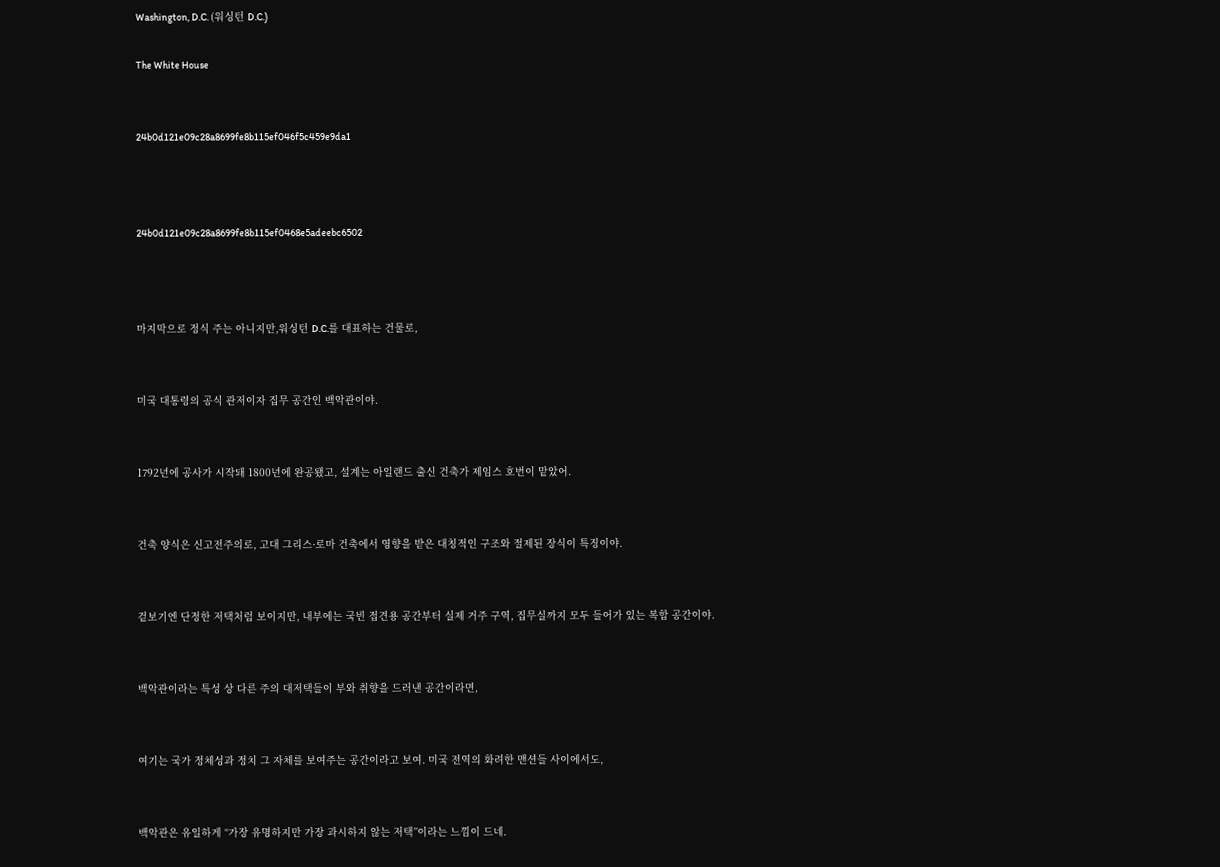Washington, D.C. (워싱턴 D.C.)

The White House


24b0d121e09c28a8699fe8b115ef046f5c459e9da1



24b0d121e09c28a8699fe8b115ef0468e5adeebc6502



마지막으로 정식 주는 아니지만,워싱턴 D.C.를 대표하는 건물로,


미국 대통령의 공식 관저이자 집무 공간인 백악관이야.


1792년에 공사가 시작돼 1800년에 완공됐고, 설계는 아일랜드 출신 건축가 제임스 호번이 맡았어.


건축 양식은 신고전주의로, 고대 그리스·로마 건축에서 영향을 받은 대칭적인 구조와 절제된 장식이 특징이야.


겉보기엔 단정한 저택처럼 보이지만, 내부에는 국빈 접견용 공간부터 실제 거주 구역, 집무실까지 모두 들어가 있는 복합 공간이야.


백악관이라는 특성 상 다른 주의 대저택들이 부와 취향을 드러낸 공간이라면,


여기는 국가 정체성과 정치 그 자체를 보여주는 공간이라고 보여. 미국 전역의 화려한 맨션들 사이에서도,


백악관은 유일하게 “가장 유명하지만 가장 과시하지 않는 저택”이라는 느낌이 드네.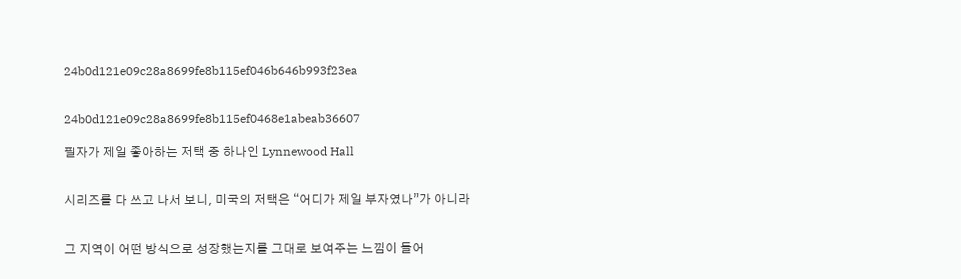24b0d121e09c28a8699fe8b115ef046b646b993f23ea


24b0d121e09c28a8699fe8b115ef0468e1abeab36607

필자가 제일 좋아하는 저택 중 하나인 Lynnewood Hall


시리즈를 다 쓰고 나서 보니, 미국의 저택은 “어디가 제일 부자였나”가 아니라


그 지역이 어떤 방식으로 성장했는지를 그대로 보여주는 느낌이 들어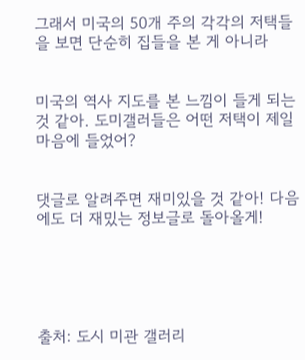그래서 미국의 50개 주의 각각의 저택들을 보면 단순히 집들을 본 게 아니라


미국의 역사 지도를 본 느낌이 들게 되는 것 같아. 도미갤러들은 어떤 저택이 제일 마음에 들었어?


댓글로 알려주면 재미있을 것 같아! 다음에도 더 재밌는 정보글로 돌아올게!





출처: 도시 미관 갤러리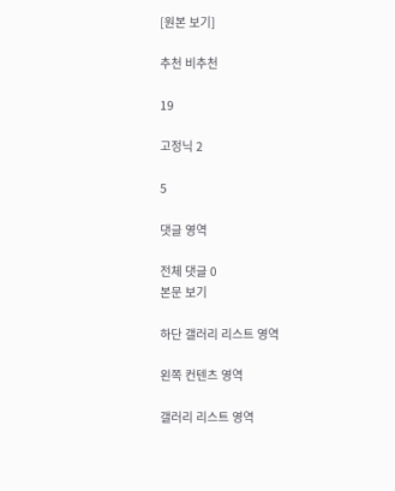[원본 보기]

추천 비추천

19

고정닉 2

5

댓글 영역

전체 댓글 0
본문 보기

하단 갤러리 리스트 영역

왼쪽 컨텐츠 영역

갤러리 리스트 영역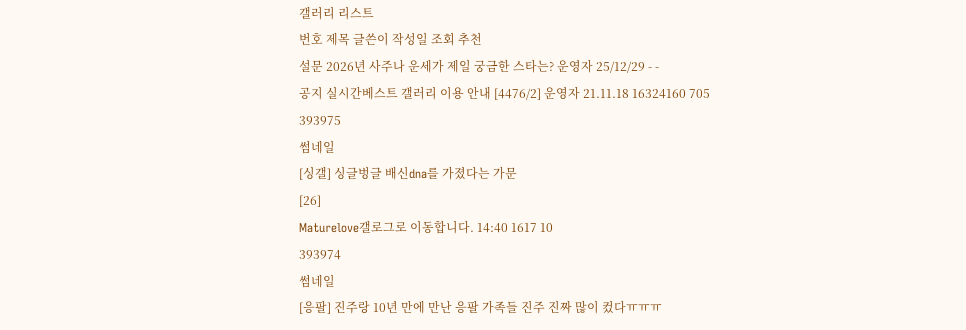갤러리 리스트
번호 제목 글쓴이 작성일 조회 추천
설문 2026년 사주나 운세가 제일 궁금한 스타는? 운영자 25/12/29 - -
공지 실시간베스트 갤러리 이용 안내 [4476/2] 운영자 21.11.18 16324160 705
393975
썸네일
[싱갤] 싱글벙글 배신dna를 가졌다는 가문
[26]
Maturelove갤로그로 이동합니다. 14:40 1617 10
393974
썸네일
[응팔] 진주랑 10년 만에 만난 응팔 가족들 진주 진짜 많이 컸다ㅠㅠㅠ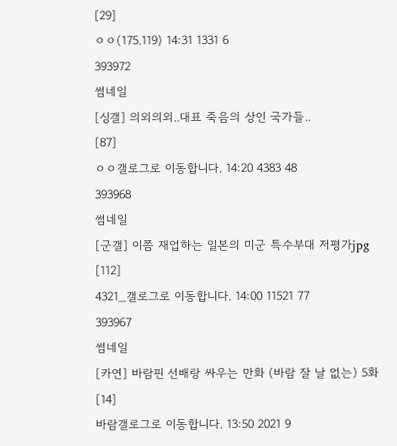[29]
ㅇㅇ(175.119) 14:31 1331 6
393972
썸네일
[싱갤] 의외의외..대표 죽음의 상인 국가들..
[87]
ㅇㅇ갤로그로 이동합니다. 14:20 4383 48
393968
썸네일
[군갤] 이쯤 재업하는 일본의 미군 특수부대 저평가jpg
[112]
4321_갤로그로 이동합니다. 14:00 11521 77
393967
썸네일
[카연] 바람핀 선배랑 싸우는 만화 (바람 잘 날 없는) 5화
[14]
바람갤로그로 이동합니다. 13:50 2021 9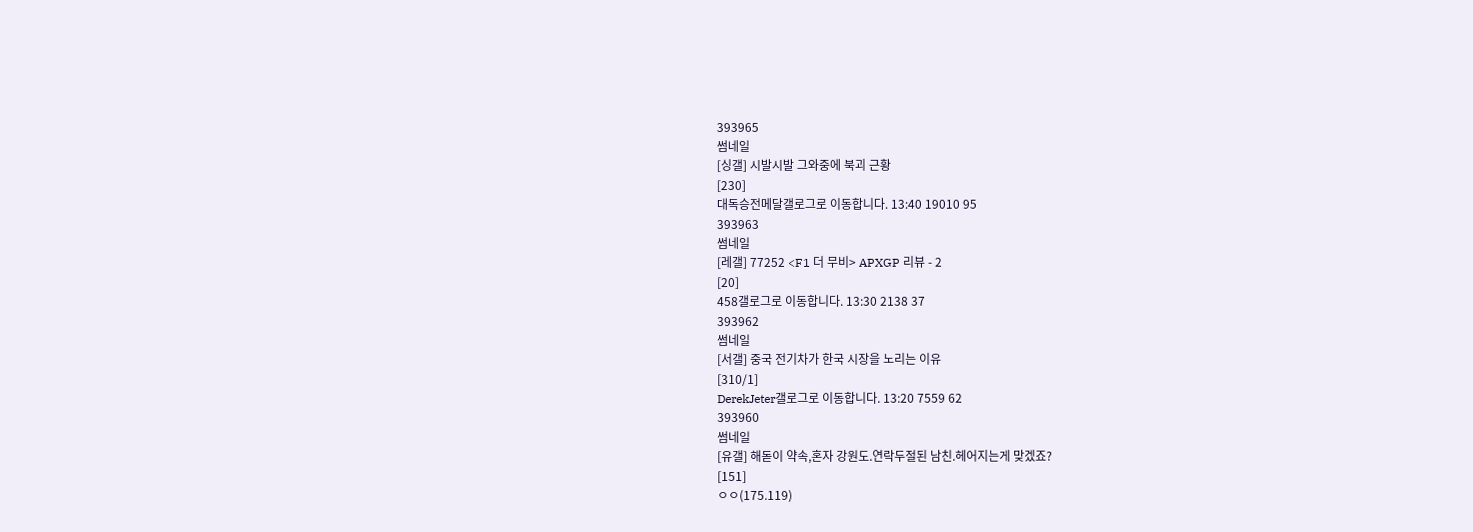393965
썸네일
[싱갤] 시발시발 그와중에 북괴 근황
[230]
대독승전메달갤로그로 이동합니다. 13:40 19010 95
393963
썸네일
[레갤] 77252 <F1 더 무비> APXGP 리뷰 - 2
[20]
458갤로그로 이동합니다. 13:30 2138 37
393962
썸네일
[서갤] 중국 전기차가 한국 시장을 노리는 이유
[310/1]
DerekJeter갤로그로 이동합니다. 13:20 7559 62
393960
썸네일
[유갤] 해돋이 약속,혼자 강원도.연락두절된 남친.헤어지는게 맞겠죠?
[151]
ㅇㅇ(175.119)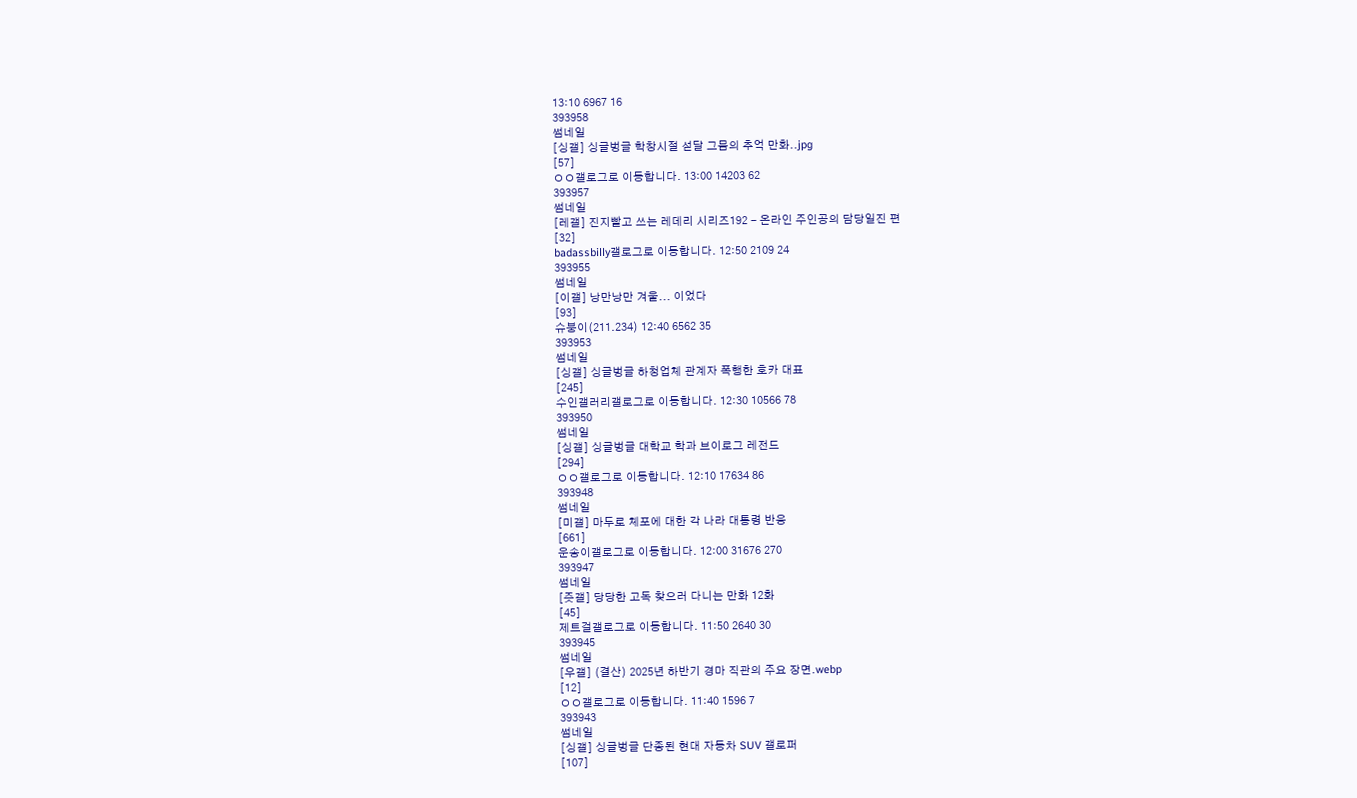13:10 6967 16
393958
썸네일
[싱갤] 싱글벙글 학창시절 섣달 그믐의 추억 만화..jpg
[57]
ㅇㅇ갤로그로 이동합니다. 13:00 14203 62
393957
썸네일
[레갤] 진지빨고 쓰는 레데리 시리즈192 - 온라인 주인공의 담당일진 편
[32]
badassbilly갤로그로 이동합니다. 12:50 2109 24
393955
썸네일
[이갤] 낭만낭만 겨울... 이었다
[93]
슈붕이(211.234) 12:40 6562 35
393953
썸네일
[싱갤] 싱글벙글 하청업체 관계자 폭행한 호카 대표
[245]
수인갤러리갤로그로 이동합니다. 12:30 10566 78
393950
썸네일
[싱갤] 싱글벙글 대학교 학과 브이로그 레전드
[294]
ㅇㅇ갤로그로 이동합니다. 12:10 17634 86
393948
썸네일
[미갤] 마두로 체포에 대한 각 나라 대통령 반응
[661]
운송이갤로그로 이동합니다. 12:00 31676 270
393947
썸네일
[즛갤] 당당한 고독 찾으러 다니는 만화 12화
[45]
제트걸갤로그로 이동합니다. 11:50 2640 30
393945
썸네일
[우갤] (결산) 2025년 하반기 경마 직관의 주요 장면.webp
[12]
ㅇㅇ갤로그로 이동합니다. 11:40 1596 7
393943
썸네일
[싱갤] 싱글벙글 단종된 현대 자동차 SUV 갤로퍼
[107]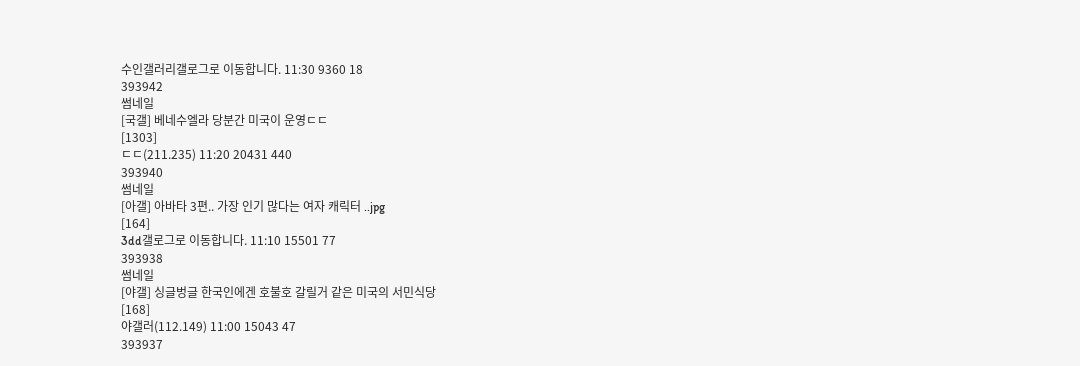수인갤러리갤로그로 이동합니다. 11:30 9360 18
393942
썸네일
[국갤] 베네수엘라 당분간 미국이 운영ㄷㄷ
[1303]
ㄷㄷ(211.235) 11:20 20431 440
393940
썸네일
[아갤] 아바타 3편.. 가장 인기 많다는 여자 캐릭터 ..jpg
[164]
3dd갤로그로 이동합니다. 11:10 15501 77
393938
썸네일
[야갤] 싱글벙글 한국인에겐 호불호 갈릴거 같은 미국의 서민식당
[168]
야갤러(112.149) 11:00 15043 47
393937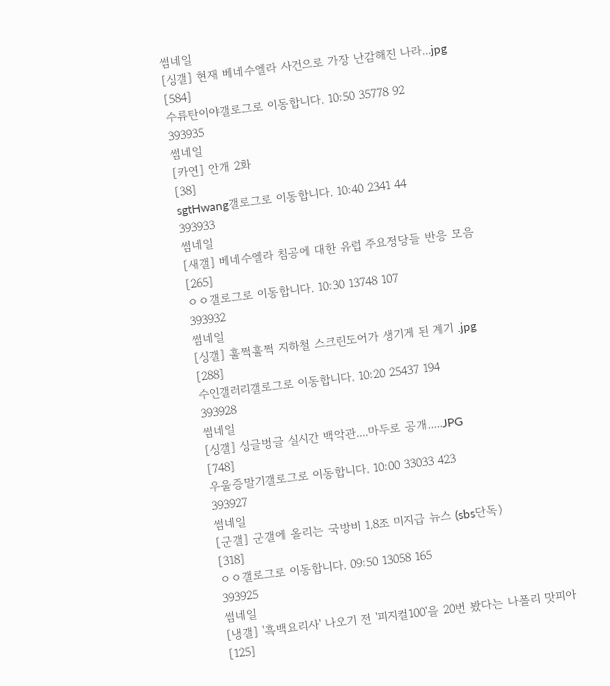썸네일
[싱갤] 현재 베네수엘라 사건으로 가장 난감해진 나라...jpg
[584]
수류탄이야갤로그로 이동합니다. 10:50 35778 92
393935
썸네일
[카연] 안개 2화
[38]
sgtHwang갤로그로 이동합니다. 10:40 2341 44
393933
썸네일
[새갤] 베네수엘라 침공에 대한 유럽 주요정당들 반응 모음
[265]
ㅇㅇ갤로그로 이동합니다. 10:30 13748 107
393932
썸네일
[싱갤] 훌쩍훌쩍 지하철 스크린도어가 생기게 된 계기 .jpg
[288]
수인갤러리갤로그로 이동합니다. 10:20 25437 194
393928
썸네일
[싱갤] 싱글벙글 실시간 백악관....마두로 공개.....JPG
[748]
우울증말기갤로그로 이동합니다. 10:00 33033 423
393927
썸네일
[군갤] 군갤에 올리는 국방비 1.8조 미지급 뉴스 (sbs단독)
[318]
ㅇㅇ갤로그로 이동합니다. 09:50 13058 165
393925
썸네일
[냉갤] '흑백요리사' 나오기 전 '피지컬100'을 20번 봤다는 나폴리 맛피아
[125]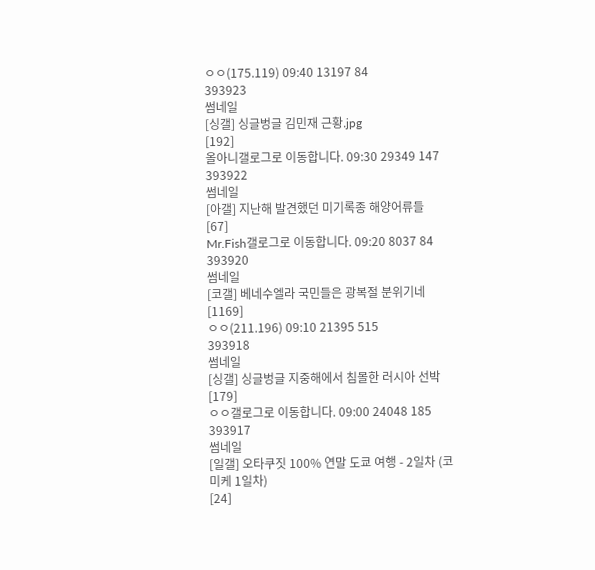ㅇㅇ(175.119) 09:40 13197 84
393923
썸네일
[싱갤] 싱글벙글 김민재 근황.jpg
[192]
올아니갤로그로 이동합니다. 09:30 29349 147
393922
썸네일
[아갤] 지난해 발견했던 미기록종 해양어류들
[67]
Mr.Fish갤로그로 이동합니다. 09:20 8037 84
393920
썸네일
[코갤] 베네수엘라 국민들은 광복절 분위기네
[1169]
ㅇㅇ(211.196) 09:10 21395 515
393918
썸네일
[싱갤] 싱글벙글 지중해에서 침몰한 러시아 선박
[179]
ㅇㅇ갤로그로 이동합니다. 09:00 24048 185
393917
썸네일
[일갤] 오타쿠짓 100% 연말 도쿄 여행 - 2일차 (코미케 1일차)
[24]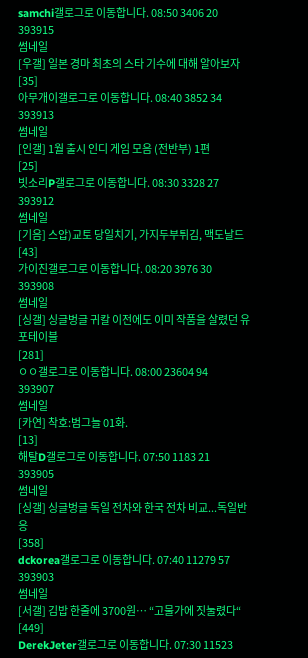samchi갤로그로 이동합니다. 08:50 3406 20
393915
썸네일
[우갤] 일본 경마 최초의 스타 기수에 대해 알아보자
[35]
아무개이갤로그로 이동합니다. 08:40 3852 34
393913
썸네일
[인갤] 1월 출시 인디 게임 모음 (전반부) 1편
[25]
빗소리P갤로그로 이동합니다. 08:30 3328 27
393912
썸네일
[기음] 스압)교토 당일치기, 가지두부튀김, 맥도날드
[43]
가이진갤로그로 이동합니다. 08:20 3976 30
393908
썸네일
[싱갤] 싱글벙글 귀칼 이전에도 이미 작품을 살렸던 유포테이블
[281]
ㅇㅇ갤로그로 이동합니다. 08:00 23604 94
393907
썸네일
[카연] 착호:범그늘 01화.
[13]
해탈D갤로그로 이동합니다. 07:50 1183 21
393905
썸네일
[싱갤] 싱글벙글 독일 전차와 한국 전차 비교...독일반응
[358]
dckorea갤로그로 이동합니다. 07:40 11279 57
393903
썸네일
[서갤] 김밥 한줄에 3700원… “고물가에 짓눌렸다“
[449]
DerekJeter갤로그로 이동합니다. 07:30 11523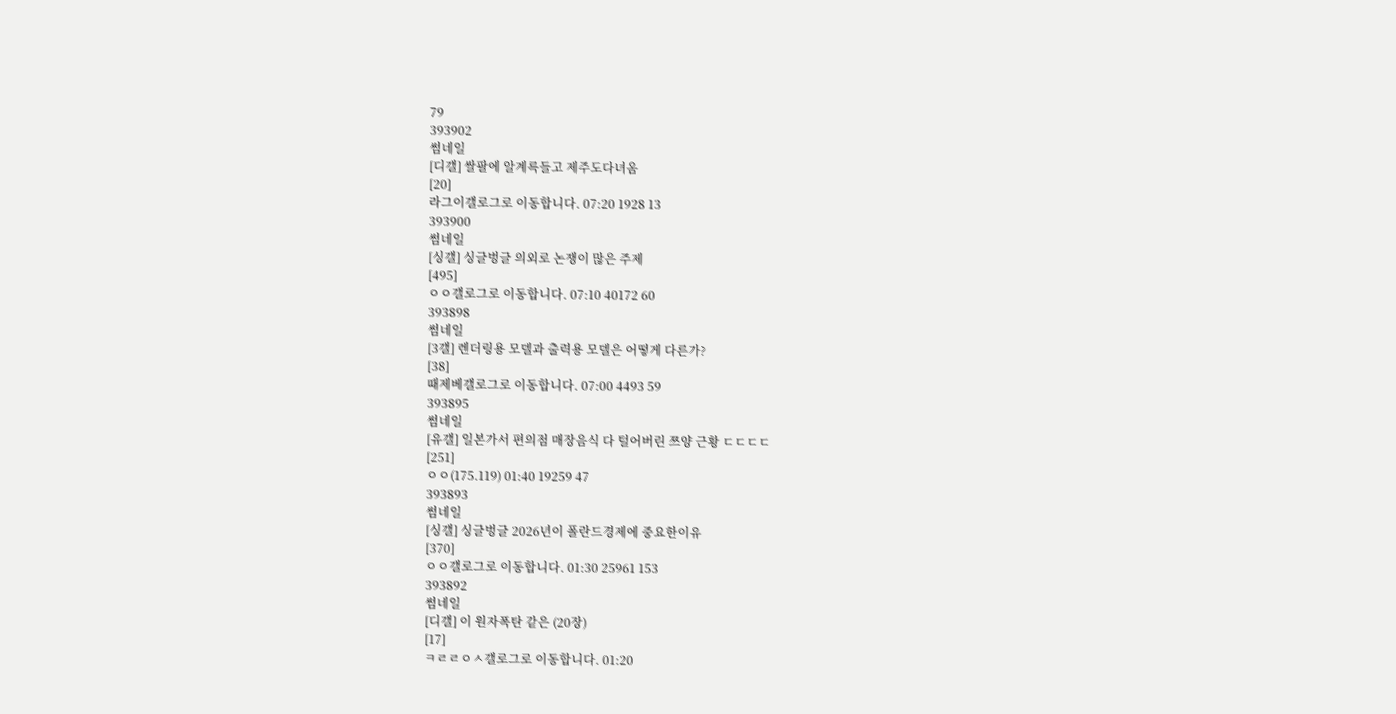79
393902
썸네일
[디갤] 쌀팔에 알계륵들고 제주도다녀옴
[20]
라그이갤로그로 이동합니다. 07:20 1928 13
393900
썸네일
[싱갤] 싱글벙글 의외로 논쟁이 많은 주제
[495]
ㅇㅇ갤로그로 이동합니다. 07:10 40172 60
393898
썸네일
[3갤] 렌더링용 모델과 출력용 모델은 어떻게 다른가?
[38]
때제베갤로그로 이동합니다. 07:00 4493 59
393895
썸네일
[유갤] 일본가서 편의점 매장음식 다 털어버린 쯔양 근황 ㄷㄷㄷㄷ
[251]
ㅇㅇ(175.119) 01:40 19259 47
393893
썸네일
[싱갤] 싱글벙글 2026년이 폴란드경제에 중요한이유
[370]
ㅇㅇ갤로그로 이동합니다. 01:30 25961 153
393892
썸네일
[디갤] 이 원자폭탄 같은 (20장)
[17]
ㅋㄹㄹㅇㅅ갤로그로 이동합니다. 01:20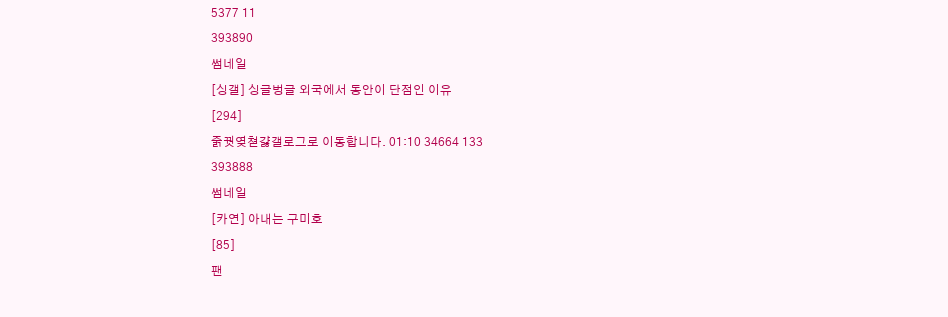5377 11
393890
썸네일
[싱갤] 싱글벙글 외국에서 동안이 단점인 이유
[294]
줅꿧옂쳗걇갤로그로 이동합니다. 01:10 34664 133
393888
썸네일
[카연] 아내는 구미호
[85]
팬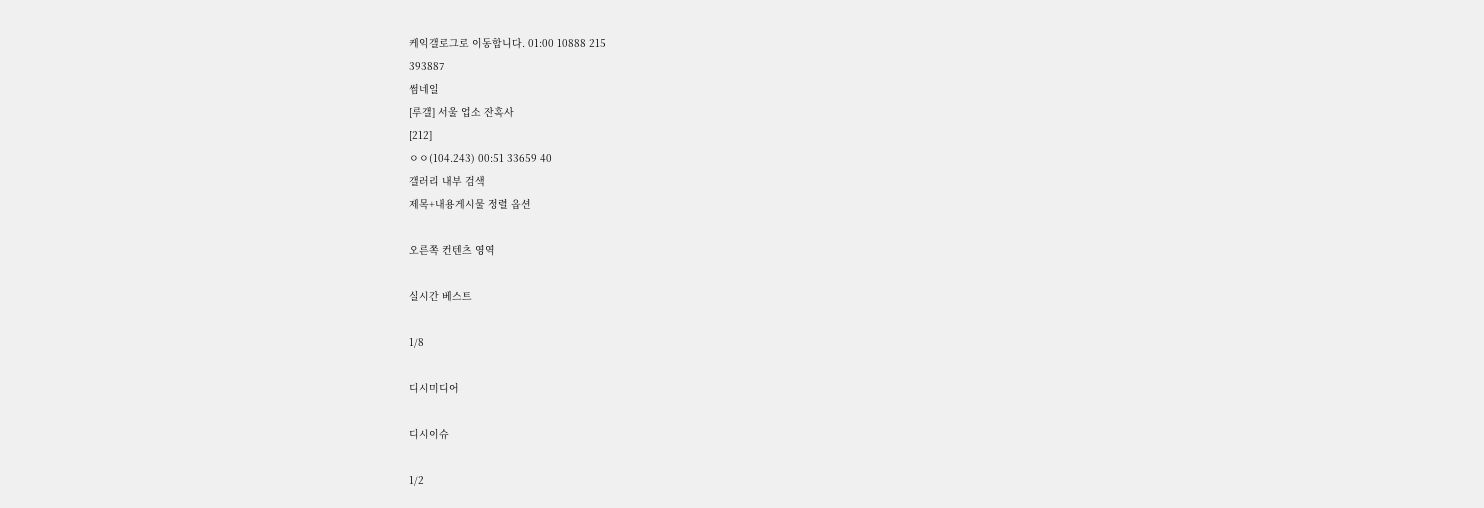케익갤로그로 이동합니다. 01:00 10888 215
393887
썸네일
[루갤] 서울 업소 잔혹사
[212]
ㅇㅇ(104.243) 00:51 33659 40
갤러리 내부 검색
제목+내용게시물 정렬 옵션

오른쪽 컨텐츠 영역

실시간 베스트

1/8

디시미디어

디시이슈

1/2